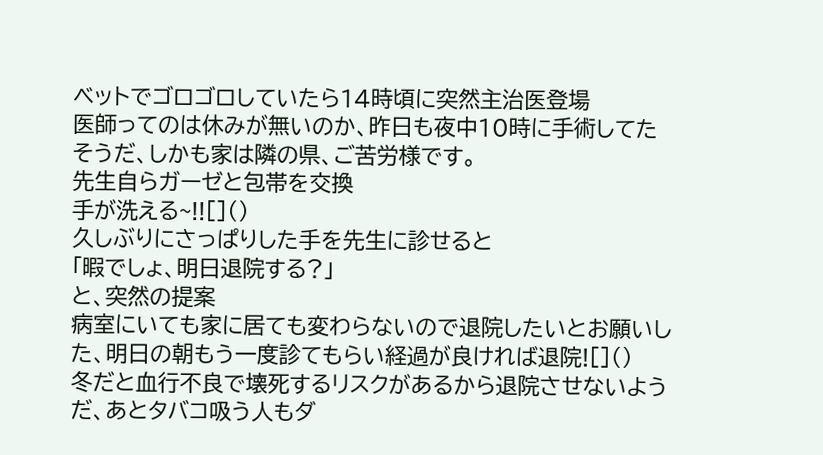ベットでゴロゴロしていたら14時頃に突然主治医登場
医師ってのは休みが無いのか、昨日も夜中10時に手術してたそうだ、しかも家は隣の県、ご苦労様です。
先生自らガーゼと包帯を交換
手が洗える~!![]()
久しぶりにさっぱりした手を先生に診せると
「暇でしょ、明日退院する?」
と、突然の提案
病室にいても家に居ても変わらないので退院したいとお願いした、明日の朝もう一度診てもらい経過が良ければ退院![]()
冬だと血行不良で壊死するリスクがあるから退院させないようだ、あとタバコ吸う人もダ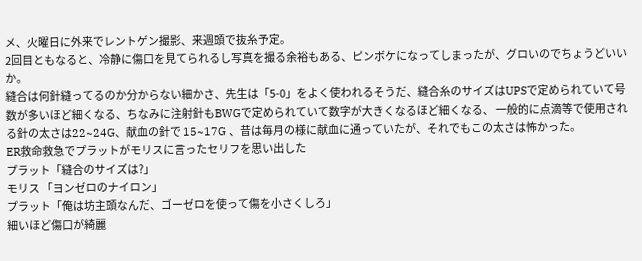メ、火曜日に外来でレントゲン撮影、来週頭で抜糸予定。
2回目ともなると、冷静に傷口を見てられるし写真を撮る余裕もある、ピンボケになってしまったが、グロいのでちょうどいいか。
縫合は何針縫ってるのか分からない細かさ、先生は「5-0」をよく使われるそうだ、縫合糸のサイズはUPSで定められていて号数が多いほど細くなる、ちなみに注射針もBWGで定められていて数字が大きくなるほど細くなる、 一般的に点滴等で使用される針の太さは22~24G、献血の針で 15~17G 、昔は毎月の様に献血に通っていたが、それでもこの太さは怖かった。
ER救命救急でプラットがモリスに言ったセリフを思い出した
プラット「縫合のサイズは?」
モリス 「ヨンゼロのナイロン」
プラット「俺は坊主頭なんだ、ゴーゼロを使って傷を小さくしろ」
細いほど傷口が綺麗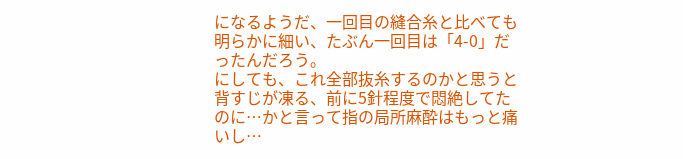になるようだ、一回目の縫合糸と比べても明らかに細い、たぶん一回目は「4-0」だったんだろう。
にしても、これ全部抜糸するのかと思うと背すじが凍る、前に5針程度で悶絶してたのに…かと言って指の局所麻酔はもっと痛いし…